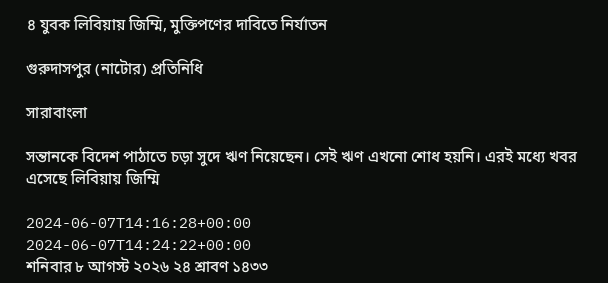৪ যুবক লিবিয়ায় জিম্মি, মুক্তিপণের দাবিতে নির্যাতন

গুরুদাসপুর (নাটোর) প্রতিনিধি

সারাবাংলা

সন্তানকে বিদেশ পাঠাতে চড়া সুদে ঋণ নিয়েছেন। সেই ঋণ এখনো শোধ হয়নি। এরই মধ্যে খবর এসেছে লিবিয়ায় জিম্মি

2024-06-07T14:16:28+00:00
2024-06-07T14:24:22+00:00
শনিবার ৮ আগস্ট ২০২৬ ২৪ শ্রাবণ ১৪৩৩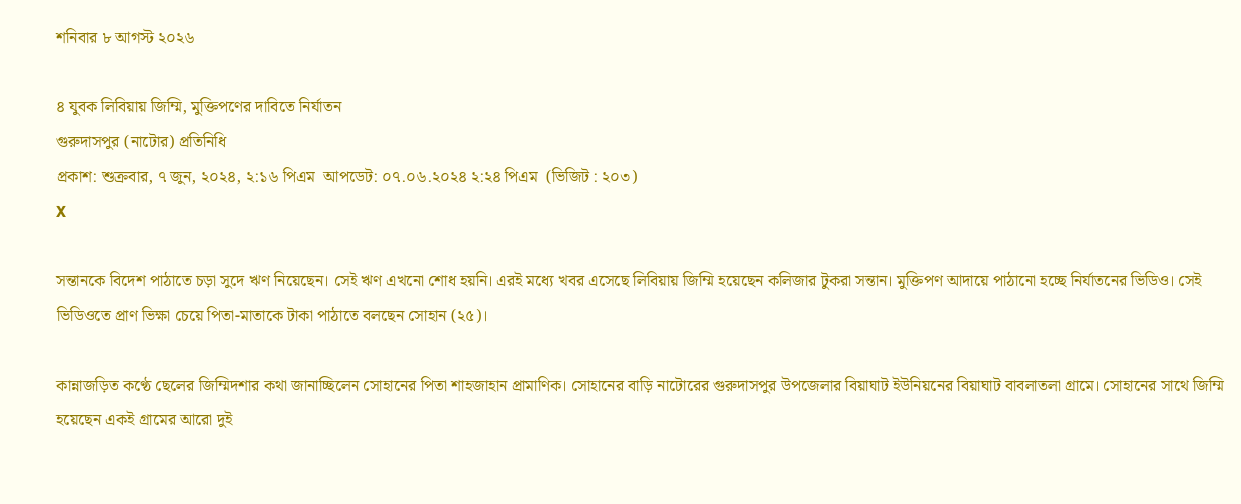শনিবার ৮ আগস্ট ২০২৬

৪ যুবক লিবিয়ায় জিম্মি, মুক্তিপণের দাবিতে নির্যাতন
গুরুদাসপুর (নাটোর) প্রতিনিধি
প্রকাশ: শুক্রবার, ৭ জুন, ২০২৪, ২:১৬ পিএম  আপডেট: ০৭.০৬.২০২৪ ২:২৪ পিএম  (ভিজিট : ২০৩)
X

সন্তানকে বিদেশ পাঠাতে চড়া সুদে ঋণ নিয়েছেন। সেই ঋণ এখনো শোধ হয়নি। এরই মধ্যে খবর এসেছে লিবিয়ায় জিম্মি হয়েছেন কলিজার টুকরা সন্তান। মুক্তিপণ আদায়ে পাঠানো হচ্ছে নির্যাতনের ভিডিও। সেই ভিডিওতে প্রাণ ভিক্ষা চেয়ে পিতা-মাতাকে টাকা পাঠাতে বলছেন সোহান (২৫)।

কান্নাজড়িত কণ্ঠে ছেলের জিম্মিদশার কথা জানাচ্ছিলেন সোহানের পিতা শাহজাহান প্রামাণিক। সোহানের বাড়ি নাটোরের গুরুদাসপুর উপজেলার বিয়াঘাট ইউনিয়নের বিয়াঘাট বাবলাতলা গ্রামে। সোহানের সাথে জিম্মি হয়েছেন একই গ্রামের আরো দুই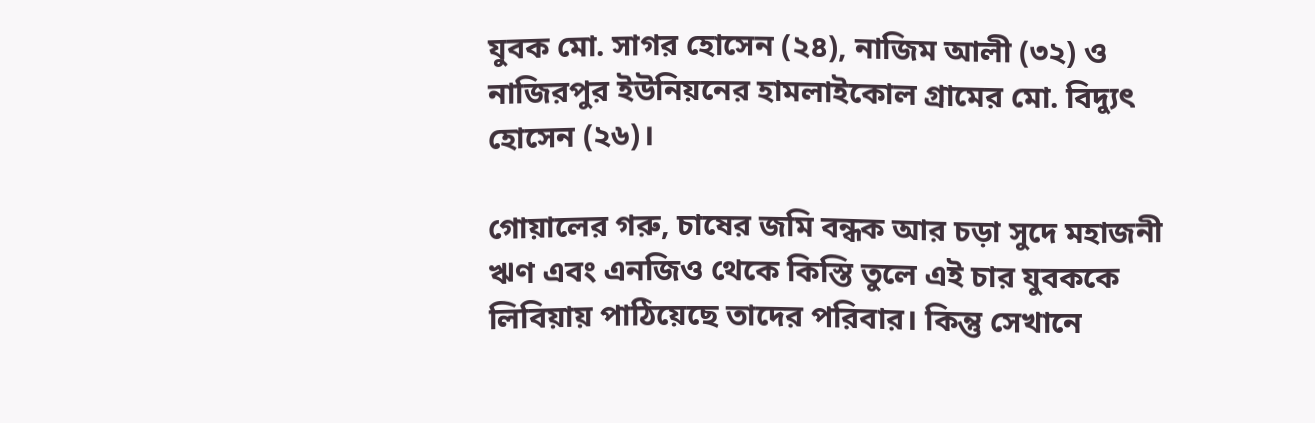যুবক মো. সাগর হোসেন (২৪), নাজিম আলী (৩২) ও নাজিরপুর ইউনিয়নের হামলাইকোল গ্রামের মো. বিদ্যুৎ হোসেন (২৬)।

গোয়ালের গরু, চাষের জমি বন্ধক আর চড়া সুদে মহাজনী ঋণ এবং এনজিও থেকে কিস্তি তুলে এই চার যুবককে লিবিয়ায় পাঠিয়েছে তাদের পরিবার। কিন্তু সেখানে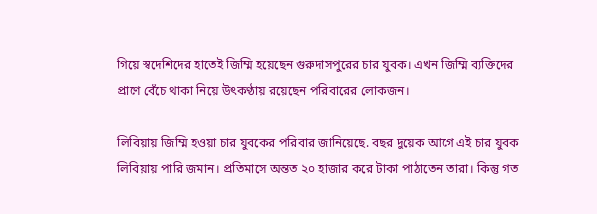গিয়ে স্বদেশিদের হাতেই জিম্মি হয়েছেন গুরুদাসপুরের চার যুবক। এখন জিম্মি ব্যক্তিদের প্রাণে বেঁচে থাকা নিয়ে উৎকণ্ঠায় রয়েছেন পরিবারের লোকজন।

লিবিয়ায় জিম্মি হওয়া চার যুবকের পরিবার জানিয়েছে. বছর দুয়েক আগে এই চার যুবক লিবিয়ায় পারি জমান। প্রতিমাসে অন্তত ২০ হাজার করে টাকা পাঠাতেন তারা। কিন্তু গত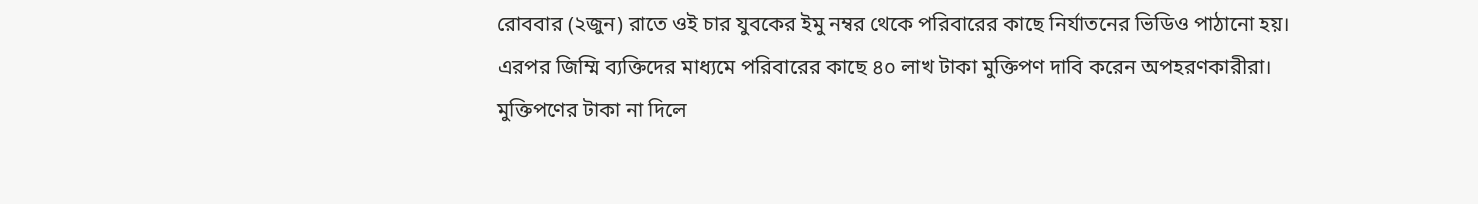রোববার (২জুন) রাতে ওই চার যুবকের ইমু নম্বর থেকে পরিবারের কাছে নির্যাতনের ভিডিও পাঠানো হয়। এরপর জিম্মি ব্যক্তিদের মাধ্যমে পরিবারের কাছে ৪০ লাখ টাকা মুক্তিপণ দাবি করেন অপহরণকারীরা। মুক্তিপণের টাকা না দিলে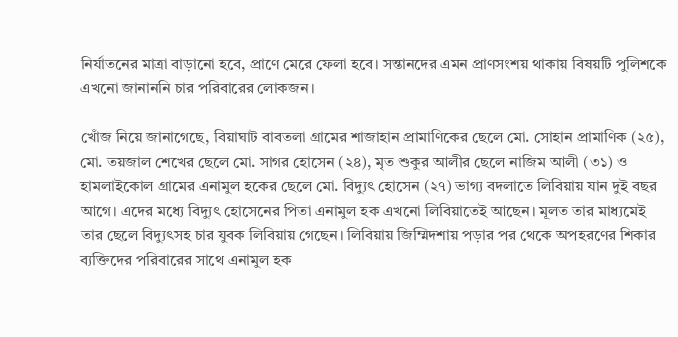নির্যাতনের মাত্রা বাড়ানো হবে, প্রাণে মেরে ফেলা হবে। সন্তানদের এমন প্রাণসংশয় থাকায় বিষয়টি পুলিশকে এখনো জানাননি চার পরিবারের লোকজন।

খোঁজ নিয়ে জানাগেছে, বিয়াঘাট বাবতলা গ্রামের শাজাহান প্রামাণিকের ছেলে মো. সোহান প্রামাণিক (২৫), মো. তয়জাল শেখের ছেলে মো. সাগর হোসেন (২৪), মৃত শুকুর আলীর ছেলে নাজিম আলী (৩১) ও হামলাইকোল গ্রামের এনামুল হকের ছেলে মো. বিদ্যুৎ হোসেন (২৭) ভাগ্য বদলাতে লিবিয়ায় যান দুই বছর আগে। এদের মধ্যে বিদ্যুৎ হোসেনের পিতা এনামুল হক এখনো লিবিয়াতেই আছেন। মূলত তার মাধ্যমেই তার ছেলে বিদ্যুৎসহ চার যুবক লিবিয়ায় গেছেন। লিবিয়ায় জিম্মিদশায় পড়ার পর থেকে অপহরণের শিকার ব্যক্তিদের পরিবারের সাথে এনামুল হক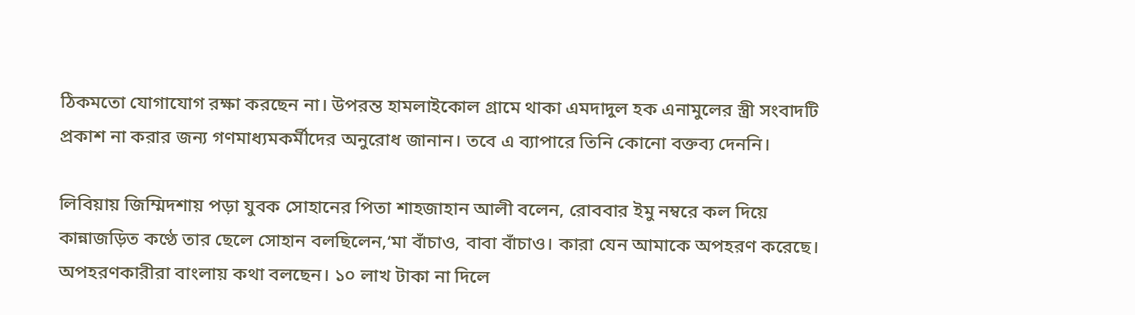ঠিকমতো যোগাযোগ রক্ষা করছেন না। উপরন্ত হামলাইকোল গ্রামে থাকা এমদাদুল হক এনামুলের স্ত্রী সংবাদটি প্রকাশ না করার জন্য গণমাধ্যমকর্মীদের অনুরোধ জানান। তবে এ ব্যাপারে তিনি কোনো বক্তব্য দেননি।

লিবিয়ায় জিম্মিদশায় পড়া যুবক সোহানের পিতা শাহজাহান আলী বলেন, রোববার ইমু নম্বরে কল দিয়ে কান্নাজড়িত কণ্ঠে তার ছেলে সোহান বলছিলেন,‘মা বাঁচাও, বাবা বাঁচাও। কারা যেন আমাকে অপহরণ করেছে। অপহরণকারীরা বাংলায় কথা বলছেন। ১০ লাখ টাকা না দিলে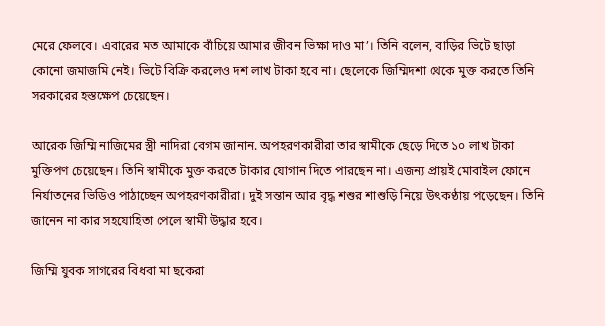মেরে ফেলবে। এবারের মত আমাকে বাঁচিয়ে আমার জীবন ভিক্ষা দাও মা’। তিনি বলেন, বাড়ির ভিটে ছাড়া কোনো জমাজমি নেই। ভিটে বিক্রি করলেও দশ লাখ টাকা হবে না। ছেলেকে জিম্মিদশা থেকে মুক্ত করতে তিনি সরকারের হস্তক্ষেপ চেয়েছেন।

আরেক জিম্মি নাজিমের স্ত্রী নাদিরা বেগম জানান. অপহরণকারীরা তার স্বামীকে ছেড়ে দিতে ১০ লাখ টাকা মুক্তিপণ চেয়েছেন। তিনি স্বামীকে মুক্ত করতে টাকার যোগান দিতে পারছেন না। এজন্য প্রায়ই মোবাইল ফোনে নির্যাতনের ভিডিও পাঠাচ্ছেন অপহরণকারীরা। দুই সন্তান আর বৃদ্ধ শশুর শাশুড়ি নিয়ে উৎকণ্ঠায় পড়েছেন। তিনি জানেন না কার সহযোহিতা পেলে স্বামী উদ্ধার হবে।

জিম্মি যুবক সাগরের বিধবা মা ছকেরা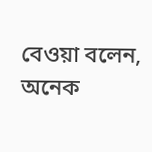বেওয়া বলেন, অনেক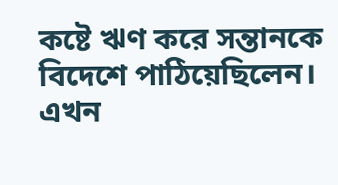কষ্টে ঋণ করে সন্তানকে বিদেশে পাঠিয়েছিলেন। এখন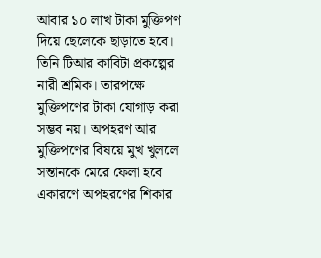আবার ১০ লাখ টাকা মুক্তিপণ দিয়ে ছেলেকে ছাড়াতে হবে। তিনি টিআর কাবিটা প্রকল্পের নারী শ্রমিক। তারপক্ষে মুক্তিপণের টাকা যোগাড় করা সম্ভব নয়। অপহরণ আর মুক্তিপণের বিষয়ে মুখ খুললে সন্তানকে মেরে ফেলা হবে একারণে অপহরণের শিকার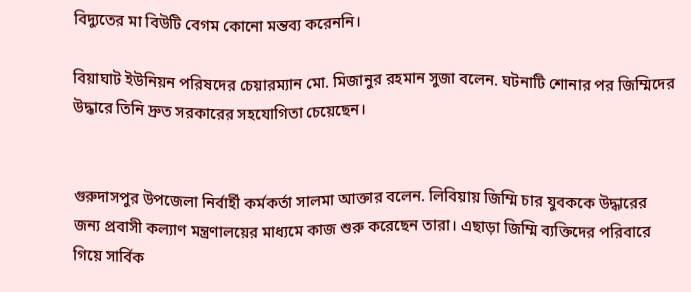বিদ্যুতের মা বিউটি বেগম কোনো মন্তব্য করেননি।

বিয়াঘাট ইউনিয়ন পরিষদের চেয়ারম্যান মো. মিজানুর রহমান সুজা বলেন. ঘটনাটি শোনার পর জিম্মিদের উদ্ধারে তিনি দ্রুত সরকারের সহযোগিতা চেয়েছেন।


গুরুদাসপুর উপজেলা নির্বার্হী কর্মকর্তা সালমা আক্তার বলেন. লিবিয়ায় জিম্মি চার যুবককে উদ্ধারের জন্য প্রবাসী কল্যাণ মন্ত্রণালয়ের মাধ্যমে কাজ শুরু করেছেন তারা। এছাড়া জিম্মি ব্যক্তিদের পরিবারে গিয়ে সার্বিক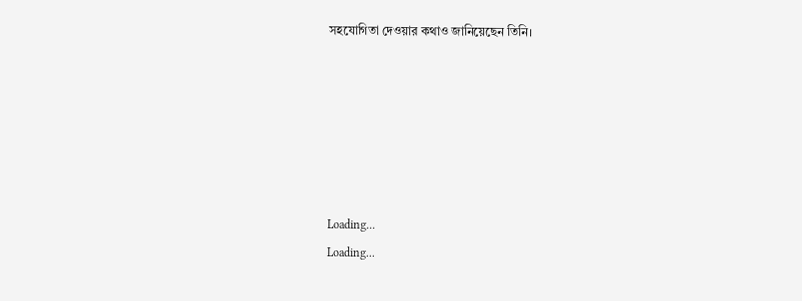সহযোগিতা দেওয়ার কথাও জানিয়েছেন তিনি।






Loading...
Loading...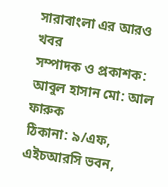সারাবাংলা এর আরও খবর
সম্পাদক ও প্রকাশক:
আবুল হাসান মো: আল ফারুক
ঠিকানা: ৯/এফ, এইচআরসি ভবন,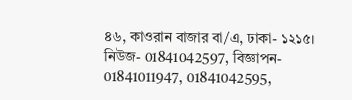৪৬, কাওরান বাজার বা/এ, ঢাকা- ১২১৫।
নিউজ- 01841042597, বিজ্ঞাপন- 01841011947, 01841042595,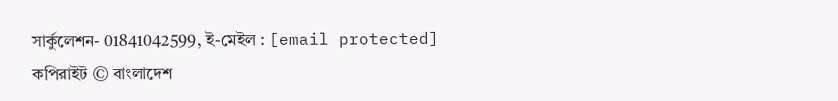সার্কুলেশন- 01841042599, ই-মেইল : [email protected]
কপিরাইট © বাংলাদেশ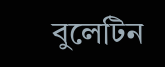বুলেটিন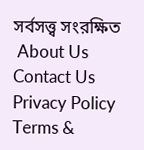সর্বসত্ত্ব সংরক্ষিত
 About Us    Contact Us    Privacy Policy    Terms &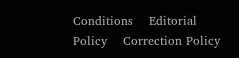Conditions    Editorial Policy    Correction Policy